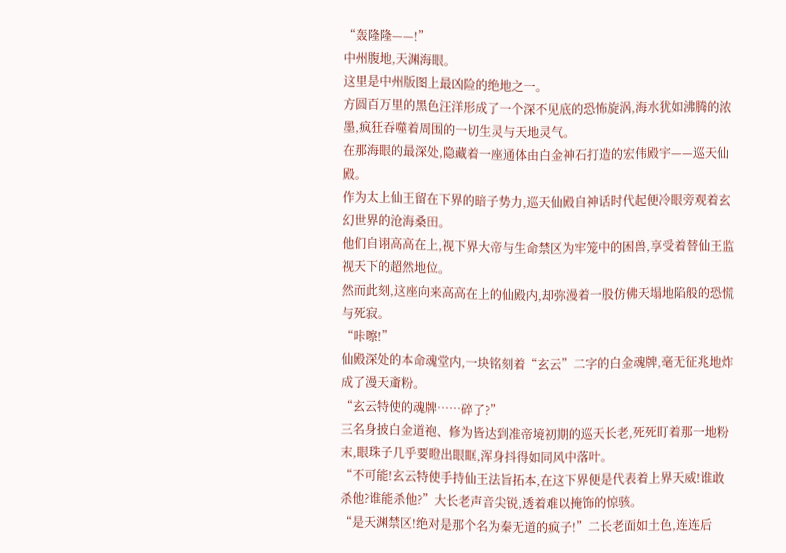“轰隆隆——!”
中州腹地,天渊海眼。
这里是中州版图上最凶险的绝地之一。
方圆百万里的黑色汪洋形成了一个深不见底的恐怖旋涡,海水犹如沸腾的浓墨,疯狂吞噬着周围的一切生灵与天地灵气。
在那海眼的最深处,隐藏着一座通体由白金神石打造的宏伟殿宇——巡天仙殿。
作为太上仙王留在下界的暗子势力,巡天仙殿自神话时代起便冷眼旁观着玄幻世界的沧海桑田。
他们自诩高高在上,视下界大帝与生命禁区为牢笼中的困兽,享受着替仙王监视天下的超然地位。
然而此刻,这座向来高高在上的仙殿内,却弥漫着一股仿佛天塌地陷般的恐慌与死寂。
“咔嚓!”
仙殿深处的本命魂堂内,一块铭刻着“玄云”二字的白金魂牌,毫无征兆地炸成了漫天齑粉。
“玄云特使的魂牌……碎了?”
三名身披白金道袍、修为皆达到准帝境初期的巡天长老,死死盯着那一地粉末,眼珠子几乎要瞪出眼眶,浑身抖得如同风中落叶。
“不可能!玄云特使手持仙王法旨拓本,在这下界便是代表着上界天威!谁敢杀他?谁能杀他?”大长老声音尖锐,透着难以掩饰的惊骇。
“是天渊禁区!绝对是那个名为秦无道的疯子!”二长老面如土色,连连后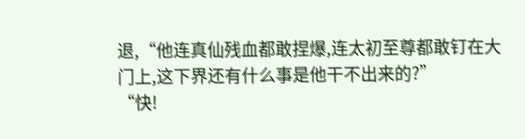退,“他连真仙残血都敢捏爆,连太初至尊都敢钉在大门上,这下界还有什么事是他干不出来的?”
“快!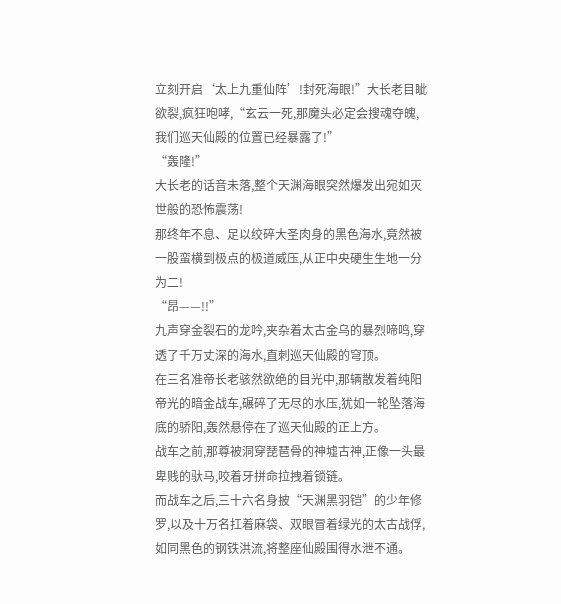立刻开启‘太上九重仙阵’!封死海眼!”大长老目眦欲裂,疯狂咆哮,“玄云一死,那魔头必定会搜魂夺魄,我们巡天仙殿的位置已经暴露了!”
“轰隆!”
大长老的话音未落,整个天渊海眼突然爆发出宛如灭世般的恐怖震荡!
那终年不息、足以绞碎大圣肉身的黑色海水,竟然被一股蛮横到极点的极道威压,从正中央硬生生地一分为二!
“昂——!!”
九声穿金裂石的龙吟,夹杂着太古金乌的暴烈啼鸣,穿透了千万丈深的海水,直刺巡天仙殿的穹顶。
在三名准帝长老骇然欲绝的目光中,那辆散发着纯阳帝光的暗金战车,碾碎了无尽的水压,犹如一轮坠落海底的骄阳,轰然悬停在了巡天仙殿的正上方。
战车之前,那尊被洞穿琵琶骨的神墟古神,正像一头最卑贱的驮马,咬着牙拼命拉拽着锁链。
而战车之后,三十六名身披“天渊黑羽铠”的少年修罗,以及十万名扛着麻袋、双眼冒着绿光的太古战俘,如同黑色的钢铁洪流,将整座仙殿围得水泄不通。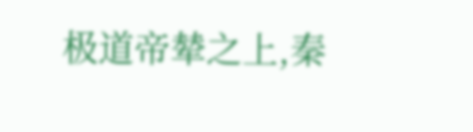极道帝辇之上,秦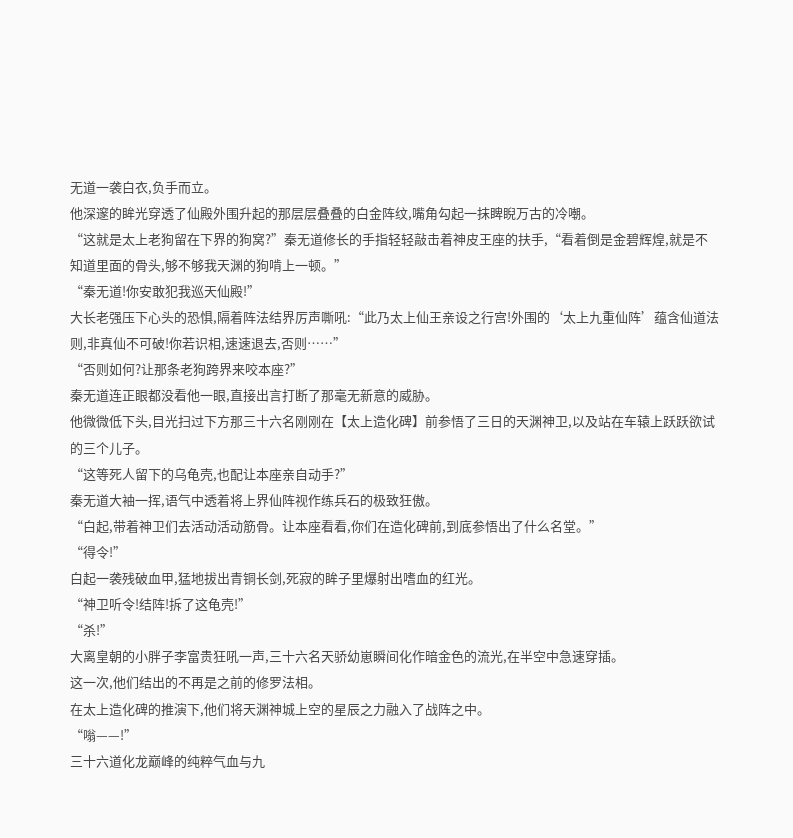无道一袭白衣,负手而立。
他深邃的眸光穿透了仙殿外围升起的那层层叠叠的白金阵纹,嘴角勾起一抹睥睨万古的冷嘲。
“这就是太上老狗留在下界的狗窝?”秦无道修长的手指轻轻敲击着神皮王座的扶手,“看着倒是金碧辉煌,就是不知道里面的骨头,够不够我天渊的狗啃上一顿。”
“秦无道!你安敢犯我巡天仙殿!”
大长老强压下心头的恐惧,隔着阵法结界厉声嘶吼:“此乃太上仙王亲设之行宫!外围的‘太上九重仙阵’蕴含仙道法则,非真仙不可破!你若识相,速速退去,否则……”
“否则如何?让那条老狗跨界来咬本座?”
秦无道连正眼都没看他一眼,直接出言打断了那毫无新意的威胁。
他微微低下头,目光扫过下方那三十六名刚刚在【太上造化碑】前参悟了三日的天渊神卫,以及站在车辕上跃跃欲试的三个儿子。
“这等死人留下的乌龟壳,也配让本座亲自动手?”
秦无道大袖一挥,语气中透着将上界仙阵视作练兵石的极致狂傲。
“白起,带着神卫们去活动活动筋骨。让本座看看,你们在造化碑前,到底参悟出了什么名堂。”
“得令!”
白起一袭残破血甲,猛地拔出青铜长剑,死寂的眸子里爆射出嗜血的红光。
“神卫听令!结阵!拆了这龟壳!”
“杀!”
大离皇朝的小胖子李富贵狂吼一声,三十六名天骄幼崽瞬间化作暗金色的流光,在半空中急速穿插。
这一次,他们结出的不再是之前的修罗法相。
在太上造化碑的推演下,他们将天渊神城上空的星辰之力融入了战阵之中。
“嗡——!”
三十六道化龙巅峰的纯粹气血与九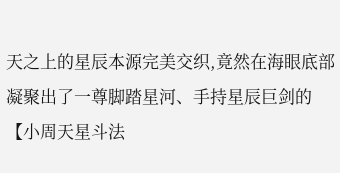天之上的星辰本源完美交织,竟然在海眼底部凝聚出了一尊脚踏星河、手持星辰巨剑的【小周天星斗法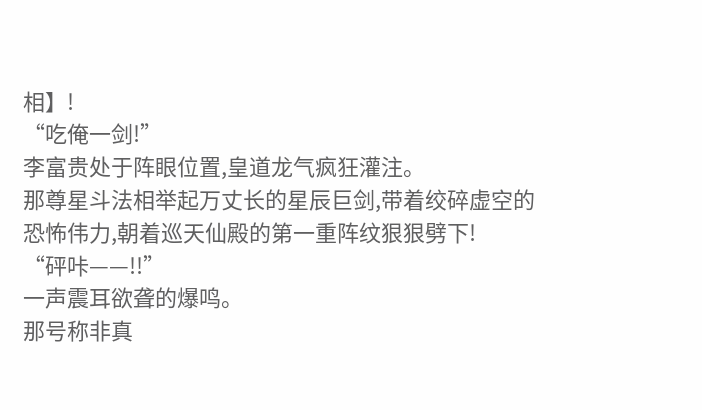相】!
“吃俺一剑!”
李富贵处于阵眼位置,皇道龙气疯狂灌注。
那尊星斗法相举起万丈长的星辰巨剑,带着绞碎虚空的恐怖伟力,朝着巡天仙殿的第一重阵纹狠狠劈下!
“砰咔——!!”
一声震耳欲聋的爆鸣。
那号称非真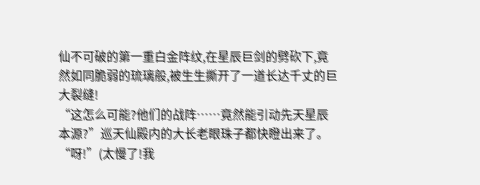仙不可破的第一重白金阵纹,在星辰巨剑的劈砍下,竟然如同脆弱的琉璃般,被生生撕开了一道长达千丈的巨大裂缝!
“这怎么可能?他们的战阵……竟然能引动先天星辰本源?”巡天仙殿内的大长老眼珠子都快瞪出来了。
“呀!”(太慢了!我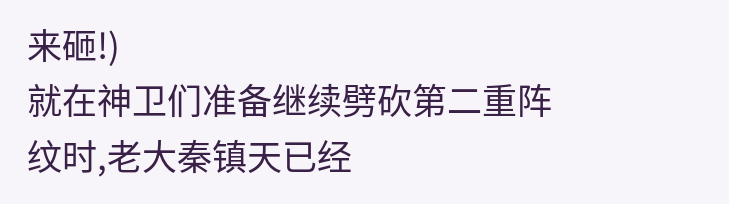来砸!)
就在神卫们准备继续劈砍第二重阵纹时,老大秦镇天已经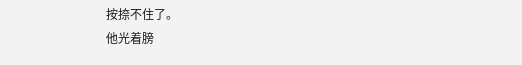按捺不住了。
他光着膀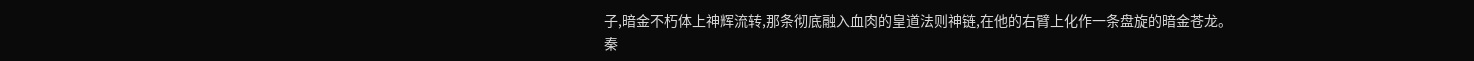子,暗金不朽体上神辉流转,那条彻底融入血肉的皇道法则神链,在他的右臂上化作一条盘旋的暗金苍龙。
秦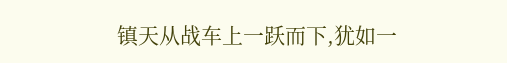镇天从战车上一跃而下,犹如一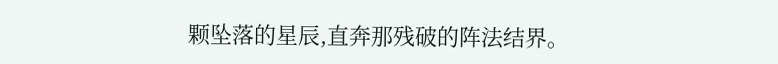颗坠落的星辰,直奔那残破的阵法结界。